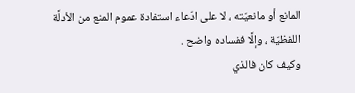المانع أو مانعيّته ، لا على ادّعاء استفادة عموم المنع من الأدلَّة اللفظيّة ، وإلَّا ففساده واضح .
وكيف كان فالذي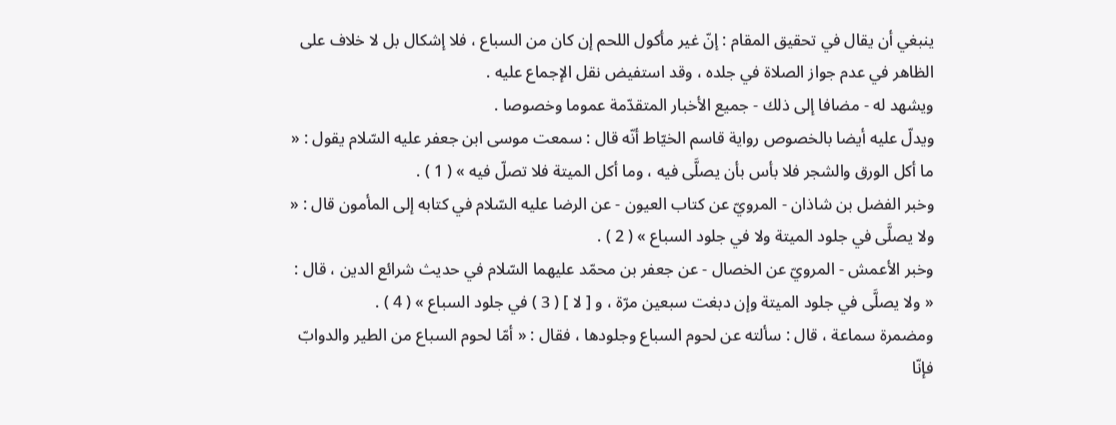ينبغي أن يقال في تحقيق المقام : إنّ غير مأكول اللحم إن كان من السباع ، فلا إشكال بل لا خلاف على الظاهر في عدم جواز الصلاة في جلده ، وقد استفيض نقل الإجماع عليه .
ويشهد له - مضافا إلى ذلك - جميع الأخبار المتقدّمة عموما وخصوصا .
ويدلّ عليه أيضا بالخصوص رواية قاسم الخيّاط أنّه قال : سمعت موسى ابن جعفر عليه السّلام يقول : « ما أكل الورق والشجر فلا بأس بأن يصلَّى فيه ، وما أكل الميتة فلا تصلّ فيه » ( 1 ) .
وخبر الفضل بن شاذان - المرويّ عن كتاب العيون - عن الرضا عليه السّلام في كتابه إلى المأمون قال : « ولا يصلَّى في جلود الميتة ولا في جلود السباع » ( 2 ) .
وخبر الأعمش - المرويّ عن الخصال - عن جعفر بن محمّد عليهما السّلام في حديث شرائع الدين ، قال : « ولا يصلَّى في جلود الميتة وإن دبغت سبعين مرّة ، و [ لا ] ( 3 ) في جلود السباع » ( 4 ) .
ومضمرة سماعة ، قال : سألته عن لحوم السباع وجلودها ، فقال : « أمّا لحوم السباع من الطير والدوابّ فإنّا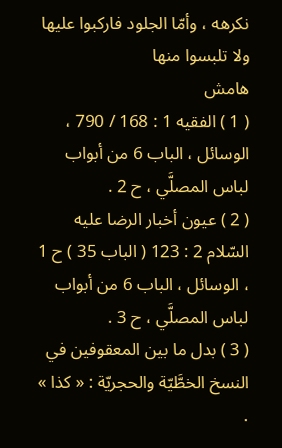نكرهه ، وأمّا الجلود فاركبوا عليها ولا تلبسوا منها
هامش
( 1 ) الفقيه 1 : 168 / 790 ، الوسائل ، الباب 6 من أبواب لباس المصلَّي ، ح 2 .
( 2 ) عيون أخبار الرضا عليه السّلام 2 : 123 ( الباب 35 ) ح 1 ، الوسائل ، الباب 6 من أبواب لباس المصلَّي ، ح 3 .
( 3 ) بدل ما بين المعقوفين في النسخ الخطَّيّة والحجريّة : « كذا » .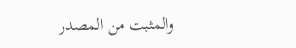والمثبت من المصدر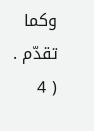وكما تقدّم .
( 4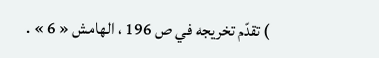) تقدّم تخريجه في ص 196 ، الهامش « 6 » .